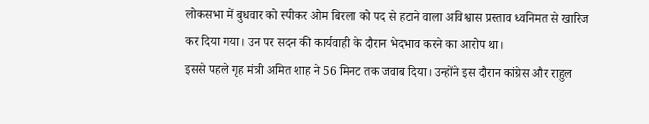लोकसभा में बुधवार को स्पीकर ओम बिरला को पद से हटाने वाला अविश्वास प्रस्ताव ध्वनिमत से खारिज कर दिया गया। उन पर सदन की कार्यवाही के दौरान भेदभाव करने का आरोप था।
इससे पहले गृह मंत्री अमित शाह ने 56 मिनट तक जवाब दिया। उन्होंने इस दौरान कांग्रेस और राहुल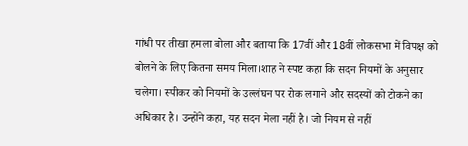गांधी पर तीखा हमला बोला और बताया कि 17वीं और 18वीं लोकसभा में विपक्ष को बोलने के लिए कितना समय मिला।शाह ने स्पष्ट कहा कि सदन नियमों के अनुसार चलेगा। स्पीकर को नियमों के उल्लंघन पर रोक लगाने और सदस्यों को टोकने का अधिकार है। उन्होंने कहा, यह सदन मेला नहीं है। जो नियम से नहीं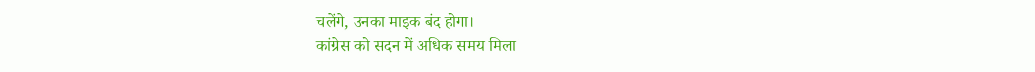चलेंगे, उनका माइक बंद होगा।
कांग्रेस को सदन में अधिक समय मिला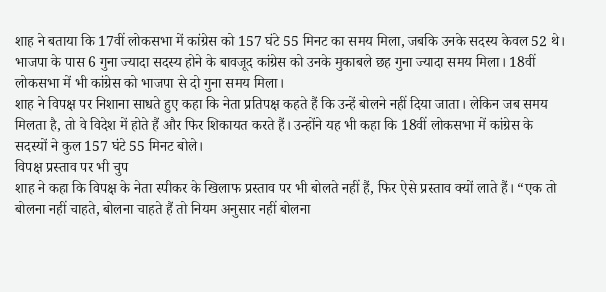शाह ने बताया कि 17वीं लोकसभा में कांग्रेस को 157 घंटे 55 मिनट का समय मिला, जबकि उनके सदस्य केवल 52 थे। भाजपा के पास 6 गुना ज्यादा सदस्य होने के बावजूद कांग्रेस को उनके मुकाबले छह गुना ज्यादा समय मिला। 18वीं लोकसभा में भी कांग्रेस को भाजपा से दो गुना समय मिला।
शाह ने विपक्ष पर निशाना साधते हुए कहा कि नेता प्रतिपक्ष कहते हैं कि उन्हें बोलने नहीं दिया जाता। लेकिन जब समय मिलता है, तो वे विदेश में होते हैं और फिर शिकायत करते हैं। उन्होंने यह भी कहा कि 18वीं लोकसभा में कांग्रेस के सदस्यों ने कुल 157 घंटे 55 मिनट बोले।
विपक्ष प्रस्ताव पर भी चुप
शाह ने कहा कि विपक्ष के नेता स्पीकर के खिलाफ प्रस्ताव पर भी बोलते नहीं हैं, फिर ऐसे प्रस्ताव क्यों लाते हैं। “एक तो बोलना नहीं चाहते, बोलना चाहते हैं तो नियम अनुसार नहीं बोलना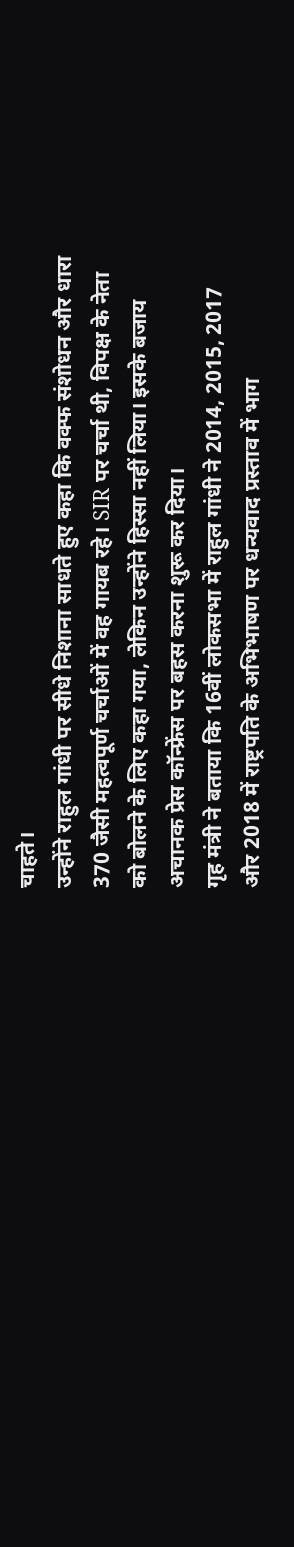चाहते।
उन्होंने राहुल गांधी पर सीधे निशाना साधते हुए कहा कि वक्फ संशोधन और धारा 370 जैसी महत्वपूर्ण चर्चाओं में वह गायब रहे। SIR पर चर्चा थी, विपक्ष के नेता को बोलने के लिए कहा गया, लेकिन उन्होंने हिस्सा नहीं लिया। इसके बजाय अचानक प्रेस कॉन्फ्रेंस पर बहस करना शुरू कर दिया।
गृह मंत्री ने बताया कि 16वीं लोकसभा में राहुल गांधी ने 2014, 2015, 2017 और 2018 में राष्ट्रपति के अभिभाषण पर धन्यवाद प्रस्ताव में भाग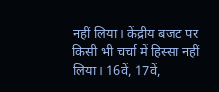नहीं लिया। केंद्रीय बजट पर किसी भी चर्चा में हिस्सा नहीं लिया। 16वें, 17वें,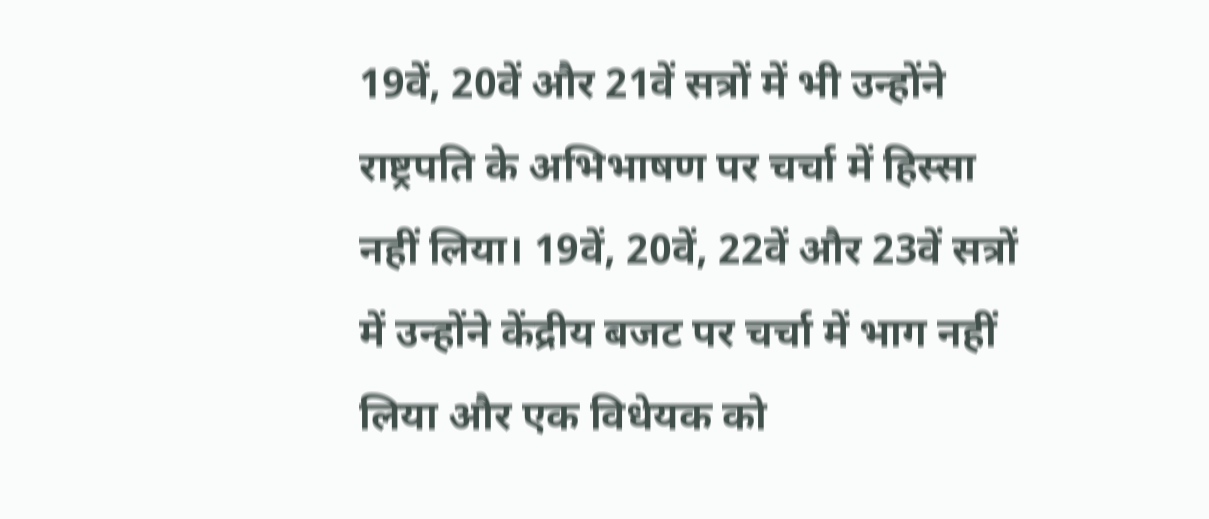19वें, 20वें और 21वें सत्रों में भी उन्होंने राष्ट्रपति के अभिभाषण पर चर्चा में हिस्सा नहीं लिया। 19वें, 20वें, 22वें और 23वें सत्रों में उन्होंने केंद्रीय बजट पर चर्चा में भाग नहीं लिया और एक विधेयक को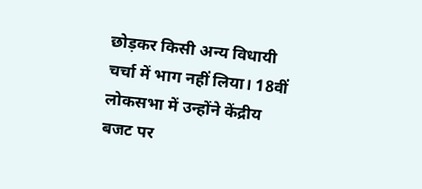छोड़कर किसी अन्य विधायी चर्चा में भाग नहीं लिया। 18वीं लोकसभा में उन्होंने केंद्रीय बजट पर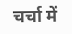चर्चा में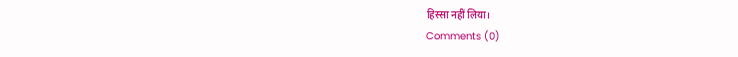हिस्सा नहीं लिया।
Comments (0)